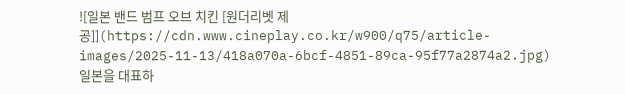![일본 밴드 범프 오브 치킨 [원더리벳 제공]](https://cdn.www.cineplay.co.kr/w900/q75/article-images/2025-11-13/418a070a-6bcf-4851-89ca-95f77a2874a2.jpg)
일본을 대표하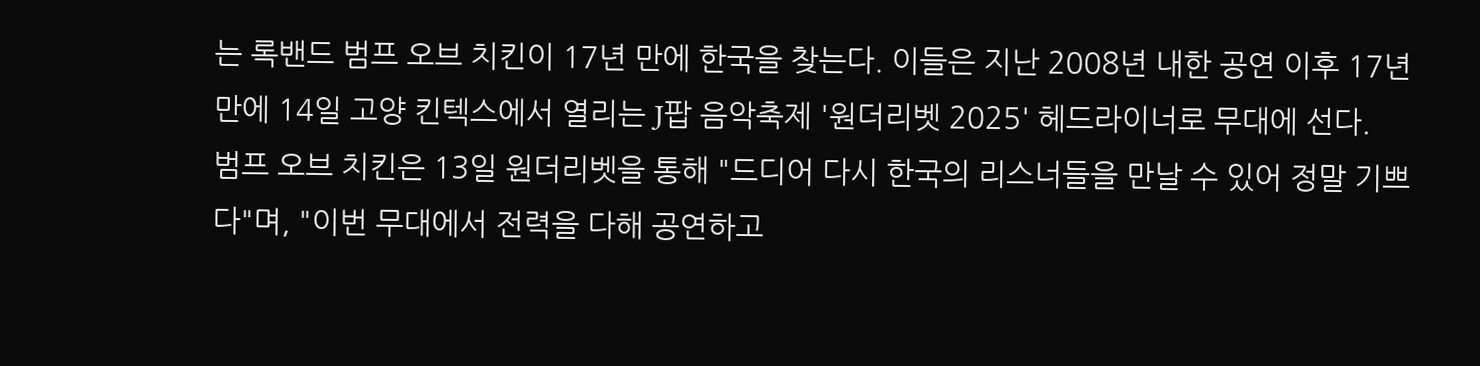는 록밴드 범프 오브 치킨이 17년 만에 한국을 찾는다. 이들은 지난 2008년 내한 공연 이후 17년 만에 14일 고양 킨텍스에서 열리는 J팝 음악축제 '원더리벳 2025' 헤드라이너로 무대에 선다.
범프 오브 치킨은 13일 원더리벳을 통해 "드디어 다시 한국의 리스너들을 만날 수 있어 정말 기쁘다"며, "이번 무대에서 전력을 다해 공연하고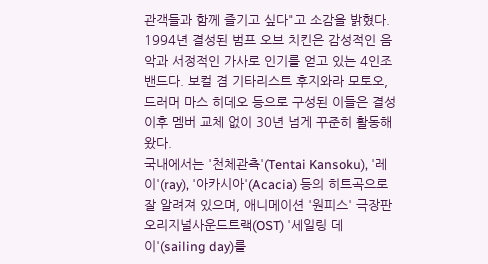관객들과 함께 즐기고 싶다"고 소감을 밝혔다.
1994년 결성된 범프 오브 치킨은 감성적인 음악과 서정적인 가사로 인기를 얻고 있는 4인조 밴드다. 보컬 겸 기타리스트 후지와라 모토오, 드러머 마스 히데오 등으로 구성된 이들은 결성 이후 멤버 교체 없이 30년 넘게 꾸준히 활동해왔다.
국내에서는 '천체관측'(Tentai Kansoku), '레이'(ray), '아카시아'(Acacia) 등의 히트곡으로 잘 알려져 있으며, 애니메이션 '원피스' 극장판 오리지널사운드트랙(OST) '세일링 데이'(sailing day)를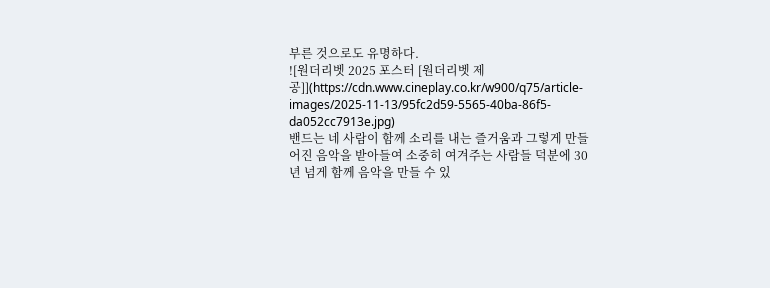부른 것으로도 유명하다.
![원더리벳 2025 포스터 [원더리벳 제공]](https://cdn.www.cineplay.co.kr/w900/q75/article-images/2025-11-13/95fc2d59-5565-40ba-86f5-da052cc7913e.jpg)
밴드는 네 사람이 함께 소리를 내는 즐거움과 그렇게 만들어진 음악을 받아들여 소중히 여겨주는 사람들 덕분에 30년 넘게 함께 음악을 만들 수 있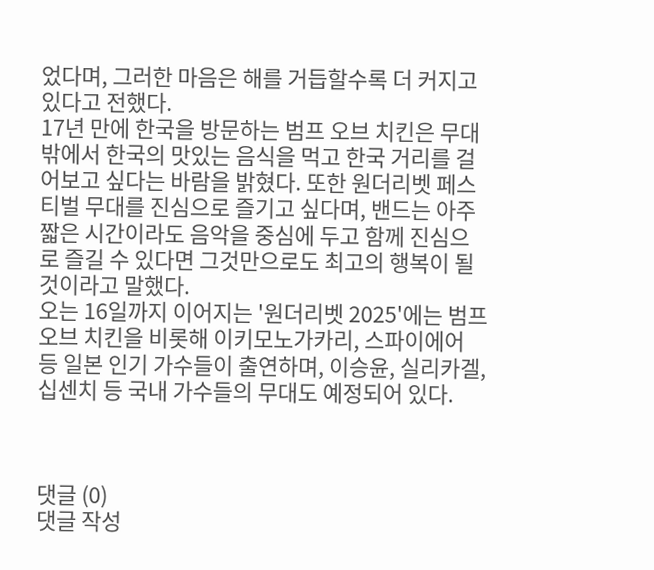었다며, 그러한 마음은 해를 거듭할수록 더 커지고 있다고 전했다.
17년 만에 한국을 방문하는 범프 오브 치킨은 무대 밖에서 한국의 맛있는 음식을 먹고 한국 거리를 걸어보고 싶다는 바람을 밝혔다. 또한 원더리벳 페스티벌 무대를 진심으로 즐기고 싶다며, 밴드는 아주 짧은 시간이라도 음악을 중심에 두고 함께 진심으로 즐길 수 있다면 그것만으로도 최고의 행복이 될 것이라고 말했다.
오는 16일까지 이어지는 '원더리벳 2025'에는 범프 오브 치킨을 비롯해 이키모노가카리, 스파이에어 등 일본 인기 가수들이 출연하며, 이승윤, 실리카겔, 십센치 등 국내 가수들의 무대도 예정되어 있다.



댓글 (0)
댓글 작성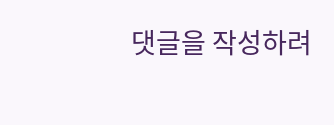댓글을 작성하려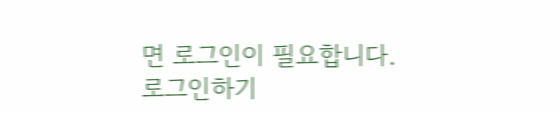면 로그인이 필요합니다.
로그인하기